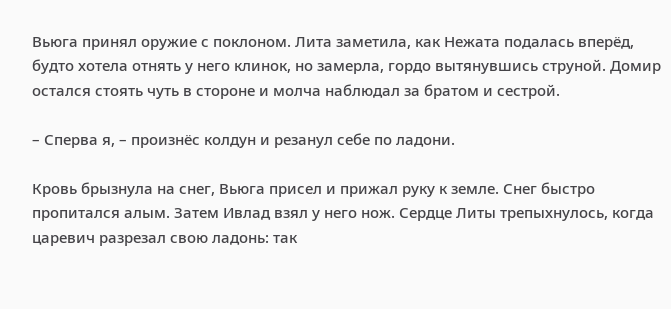Вьюга принял оружие с поклоном. Лита заметила, как Нежата подалась вперёд, будто хотела отнять у него клинок, но замерла, гордо вытянувшись струной. Домир остался стоять чуть в стороне и молча наблюдал за братом и сестрой.

– Сперва я, – произнёс колдун и резанул себе по ладони.

Кровь брызнула на снег, Вьюга присел и прижал руку к земле. Снег быстро пропитался алым. Затем Ивлад взял у него нож. Сердце Литы трепыхнулось, когда царевич разрезал свою ладонь: так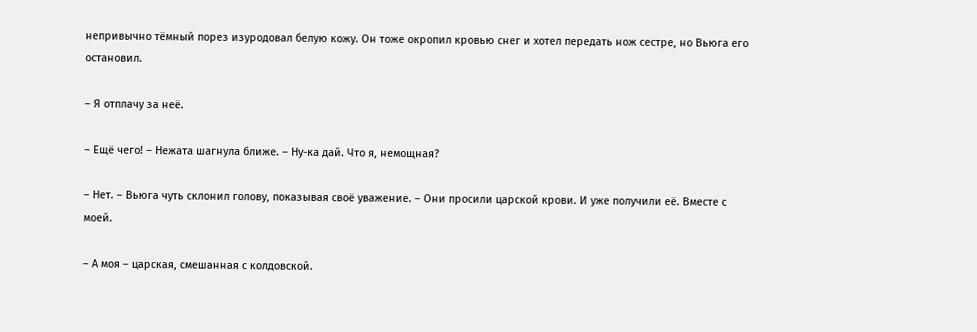непривычно тёмный порез изуродовал белую кожу. Он тоже окропил кровью снег и хотел передать нож сестре, но Вьюга его остановил.

– Я отплачу за неё.

– Ещё чего! – Нежата шагнула ближе. – Ну-ка дай. Что я, немощная?

– Нет. – Вьюга чуть склонил голову, показывая своё уважение. – Они просили царской крови. И уже получили её. Вместе с моей.

– А моя – царская, смешанная с колдовской.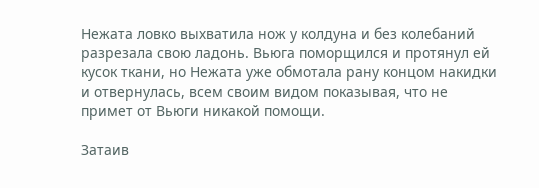Нежата ловко выхватила нож у колдуна и без колебаний разрезала свою ладонь. Вьюга поморщился и протянул ей кусок ткани, но Нежата уже обмотала рану концом накидки и отвернулась, всем своим видом показывая, что не примет от Вьюги никакой помощи.

Затаив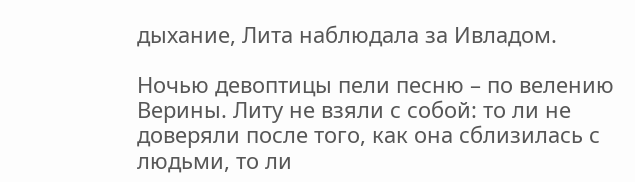дыхание, Лита наблюдала за Ивладом.

Ночью девоптицы пели песню – по велению Верины. Литу не взяли с собой: то ли не доверяли после того, как она сблизилась с людьми, то ли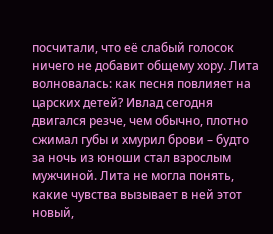посчитали, что её слабый голосок ничего не добавит общему хору. Лита волновалась: как песня повлияет на царских детей? Ивлад сегодня двигался резче, чем обычно, плотно сжимал губы и хмурил брови – будто за ночь из юноши стал взрослым мужчиной. Лита не могла понять, какие чувства вызывает в ней этот новый,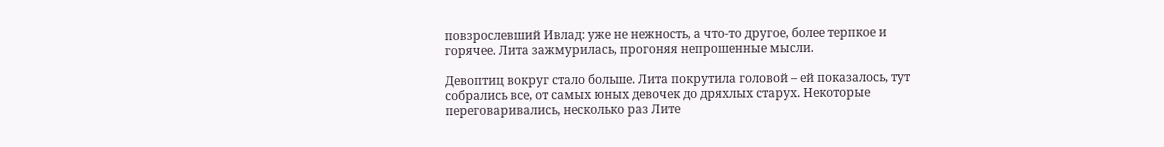повзрослевший Ивлад: уже не нежность, а что-то другое, более терпкое и горячее. Лита зажмурилась, прогоняя непрошенные мысли.

Девоптиц вокруг стало больше. Лита покрутила головой – ей показалось, тут собрались все, от самых юных девочек до дряхлых старух. Некоторые переговаривались, несколько раз Лите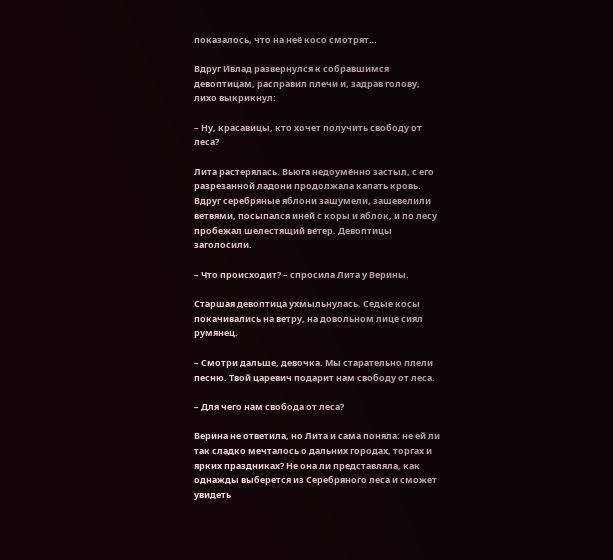показалось, что на неё косо смотрят…

Вдруг Ивлад развернулся к собравшимся девоптицам, расправил плечи и, задрав голову, лихо выкрикнул:

– Ну, красавицы, кто хочет получить свободу от леса?

Лита растерялась. Вьюга недоумённо застыл, с его разрезанной ладони продолжала капать кровь. Вдруг серебряные яблони зашумели, зашевелили ветвями, посыпался иней с коры и яблок, и по лесу пробежал шелестящий ветер. Девоптицы заголосили.

– Что происходит? – спросила Лита у Верины.

Старшая девоптица ухмыльнулась. Седые косы покачивались на ветру, на довольном лице сиял румянец.

– Смотри дальше, девочка. Мы старательно плели песню. Твой царевич подарит нам свободу от леса.

– Для чего нам свобода от леса?

Верина не ответила, но Лита и сама поняла: не ей ли так сладко мечталось о дальних городах, торгах и ярких праздниках? Не она ли представляла, как однажды выберется из Серебряного леса и сможет увидеть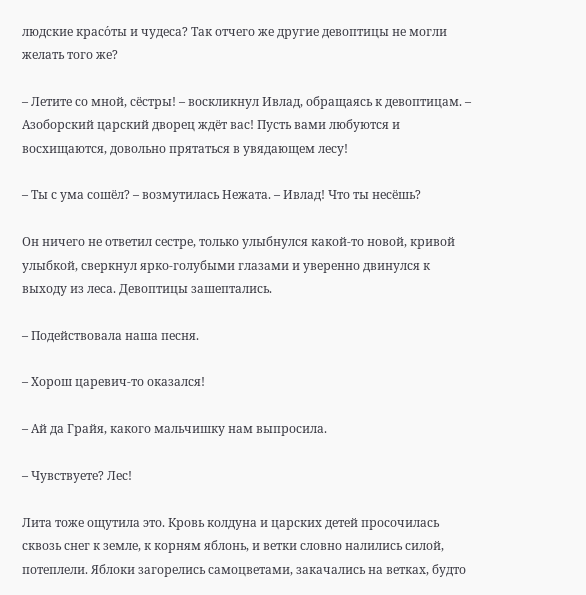людские красо́ты и чудеса? Так отчего же другие девоптицы не могли желать того же?

– Летите со мной, сёстры! – воскликнул Ивлад, обращаясь к девоптицам. – Азоборский царский дворец ждёт вас! Пусть вами любуются и восхищаются, довольно прятаться в увядающем лесу!

– Ты с ума сошёл? – возмутилась Нежата. – Ивлад! Что ты несёшь?

Он ничего не ответил сестре, только улыбнулся какой-то новой, кривой улыбкой, сверкнул ярко-голубыми глазами и уверенно двинулся к выходу из леса. Девоптицы зашептались.

– Подействовала наша песня.

– Хорош царевич-то оказался!

– Ай да Грайя, какого мальчишку нам выпросила.

– Чувствуете? Лес!

Лита тоже ощутила это. Кровь колдуна и царских детей просочилась сквозь снег к земле, к корням яблонь, и ветки словно налились силой, потеплели. Яблоки загорелись самоцветами, закачались на ветках, будто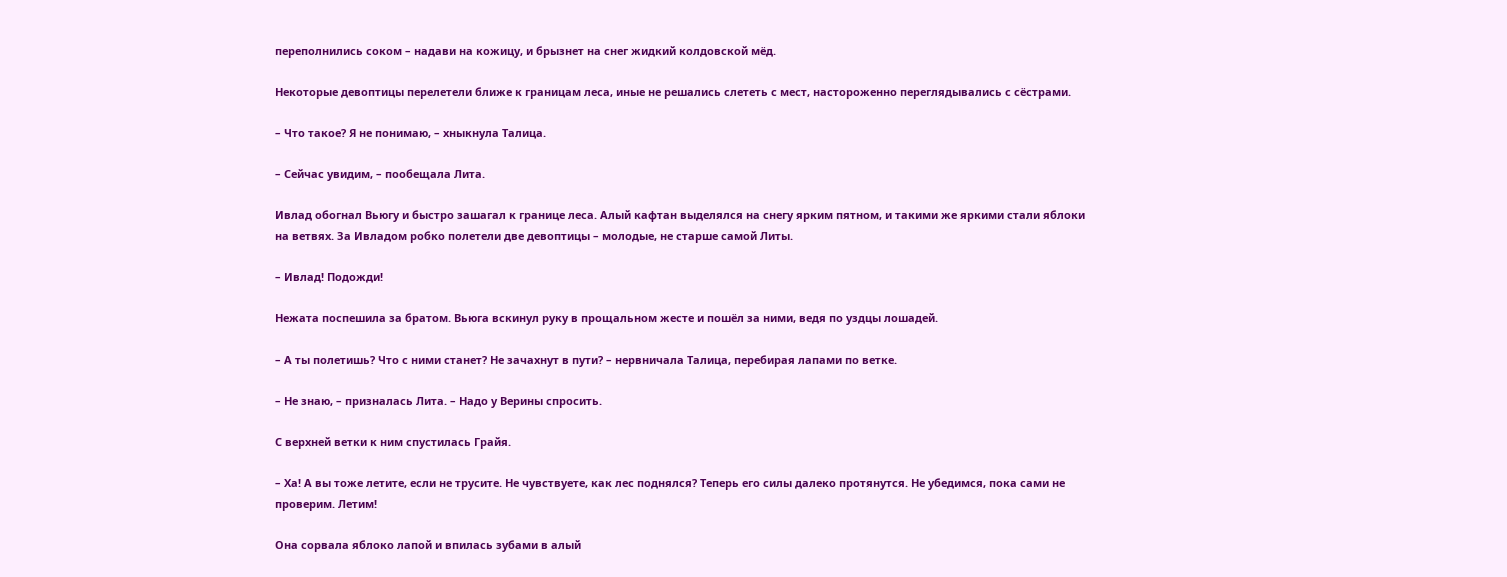переполнились соком – надави на кожицу, и брызнет на снег жидкий колдовской мёд.

Некоторые девоптицы перелетели ближе к границам леса, иные не решались слететь с мест, настороженно переглядывались с сёстрами.

– Что такое? Я не понимаю, – хныкнула Талица.

– Сейчас увидим, – пообещала Лита.

Ивлад обогнал Вьюгу и быстро зашагал к границе леса. Алый кафтан выделялся на снегу ярким пятном, и такими же яркими стали яблоки на ветвях. За Ивладом робко полетели две девоптицы – молодые, не старше самой Литы.

– Ивлад! Подожди!

Нежата поспешила за братом. Вьюга вскинул руку в прощальном жесте и пошёл за ними, ведя по уздцы лошадей.

– А ты полетишь? Что с ними станет? Не зачахнут в пути? – нервничала Талица, перебирая лапами по ветке.

– Не знаю, – призналась Лита. – Надо у Верины спросить.

С верхней ветки к ним спустилась Грайя.

– Ха! А вы тоже летите, если не трусите. Не чувствуете, как лес поднялся? Теперь его силы далеко протянутся. Не убедимся, пока сами не проверим. Летим!

Она сорвала яблоко лапой и впилась зубами в алый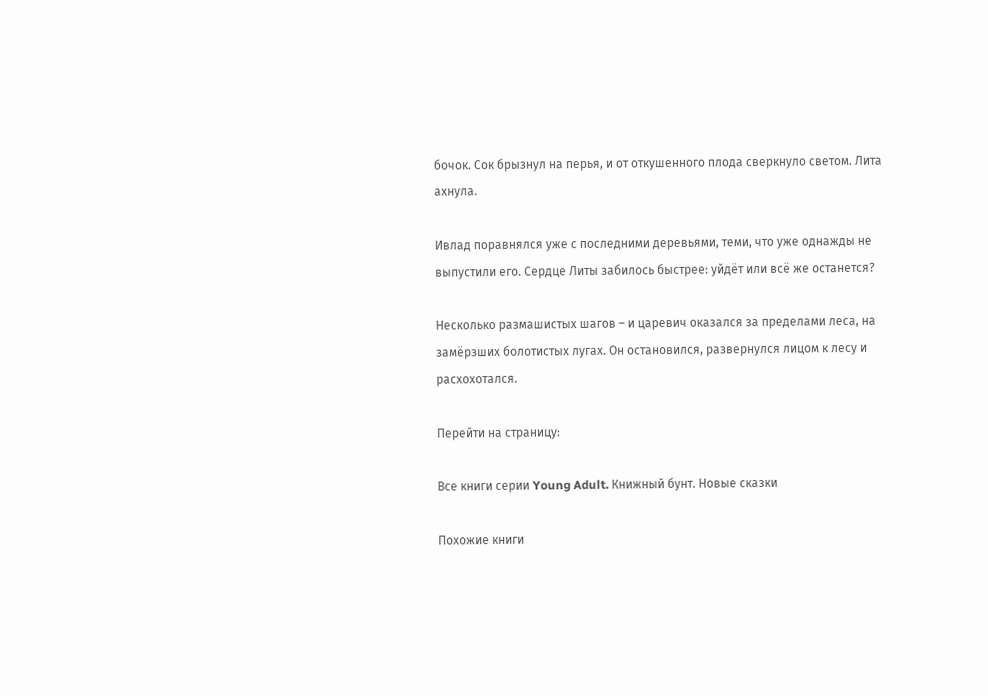бочок. Сок брызнул на перья, и от откушенного плода сверкнуло светом. Лита ахнула.

Ивлад поравнялся уже с последними деревьями, теми, что уже однажды не выпустили его. Сердце Литы забилось быстрее: уйдёт или всё же останется?

Несколько размашистых шагов – и царевич оказался за пределами леса, на замёрзших болотистых лугах. Он остановился, развернулся лицом к лесу и расхохотался.

Перейти на страницу:

Все книги серии Young Adult. Книжный бунт. Новые сказки

Похожие книги